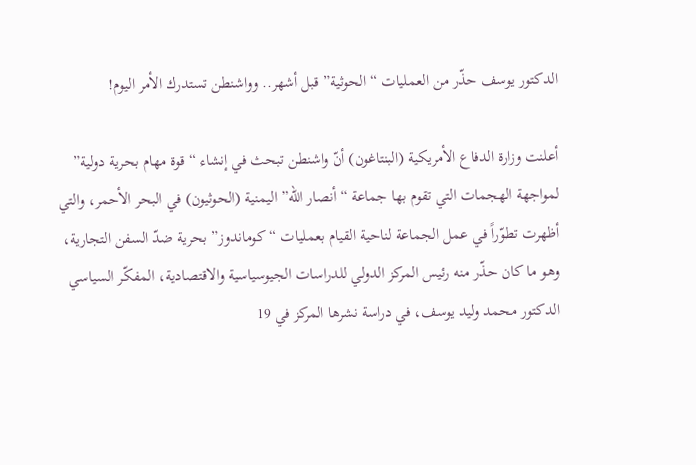الدكتور يوسف حذّر من العمليات “الحوثية” قبل أشهر.. وواشنطن تستدرك الأمر اليوم!

أعلنت وزارة الدفاع الأمريكية (البنتاغون) أنّ واشنطن تبحث في إنشاء “قوة مهام بحرية دولية” لمواجهة الهجمات التي تقوم بها جماعة “أنصار الله” اليمنية (الحوثيون) في البحر الأحمر، والتي أظهرت تطوّراً في عمل الجماعة لناحية القيام بعمليات “كوماندوز” بحرية ضدّ السفن التجارية، وهو ما كان حذّر منه رئيس المركز الدولي للدراسات الجيوسياسية والاقتصادية، المفكّر السياسي الدكتور محمد وليد يوسف، في دراسة نشرها المركز في 19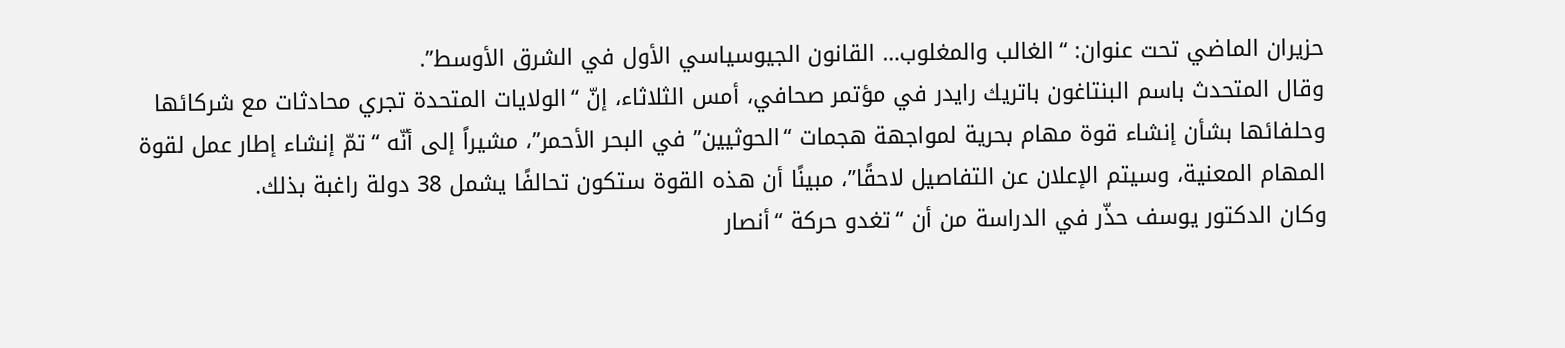حزيران الماضي تحت عنوان: “الغالب والمغلوب… القانون الجيوسياسي الأول في الشرق الأوسط”.
وقال المتحدث باسم البنتاغون باتريك رايدر في مؤتمر صحافي، أمس الثلاثاء، إنّ “الولايات المتحدة تجري محادثات مع شركائها وحلفائها بشأن إنشاء قوة مهام بحرية لمواجهة هجمات “الحوثيين” في البحر الأحمر”، مشيراً إلى أنّه “تمّ إنشاء إطار عمل لقوة المهام المعنية، وسيتم الإعلان عن التفاصيل لاحقًا”، مبينًا أن هذه القوة ستكون تحالفًا يشمل 38 دولة راغبة بذلك.
وكان الدكتور يوسف حذّر في الدراسة من أن “تغدو حركة “أنصار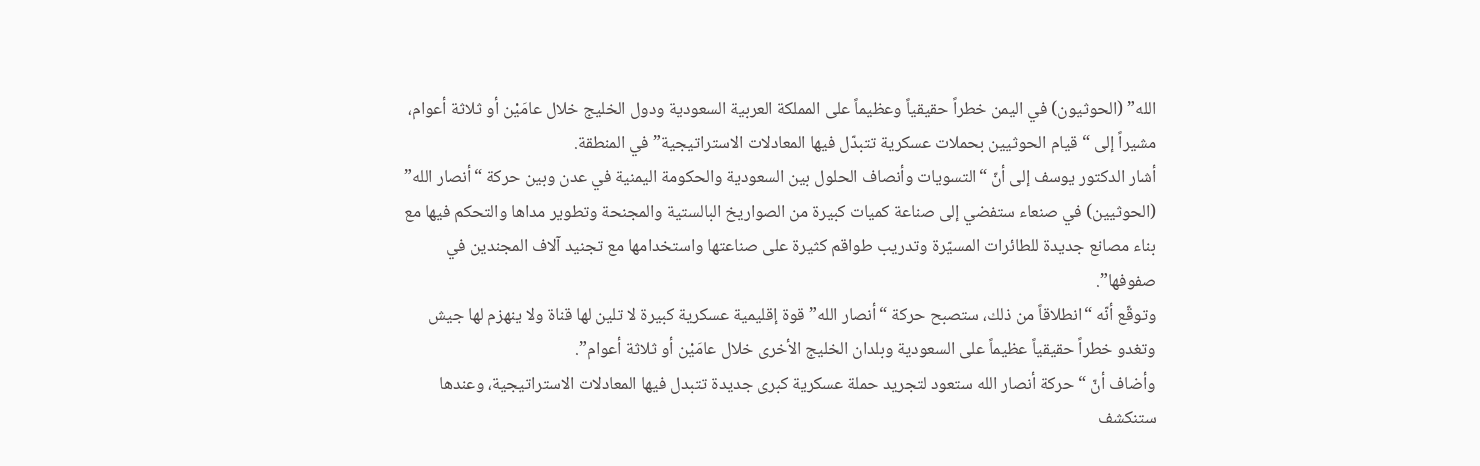الله” (الحوثيون) في اليمن خطراً حقيقياً وعظيماً على المملكة العربية السعودية ودول الخليج خلال عامَيْن أو ثلاثة أعوام، مشيراً إلى “قيام الحوثيين بحملات عسكرية تتبدّل فيها المعادلات الاستراتيجية” في المنطقة.
أشار الدكتور يوسف إلى أنّ “التسويات وأنصاف الحلول بين السعودية والحكومة اليمنية في عدن وبين حركة “أنصار الله” (الحوثيين) في صنعاء ستفضي إلى صناعة كميات كبيرة من الصواريخ البالستية والمجنحة وتطوير مداها والتحكم فيها مع بناء مصانع جديدة للطائرات المسيّرة وتدريب طواقم كثيرة على صناعتها واستخدامها مع تجنيد آلاف المجندين في صفوفها”.
وتوقّع أنّه “انطلاقاً من ذلك، ستصبح حركة “أنصار الله” قوة إقليمية عسكرية كبيرة لا تلين لها قناة ولا ينهزم لها جيش وتغدو خطراً حقيقياً عظيماً على السعودية وبلدان الخليج الأخرى خلال عامَيْن أو ثلاثة أعوام”.
وأضاف أنّ “حركة أنصار الله ستعود لتجريد حملة عسكرية كبرى جديدة تتبدل فيها المعادلات الاستراتيجية، وعندها ستنكشف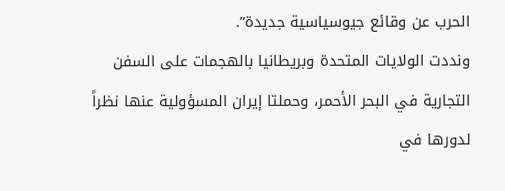الحرب عن وقائع جيوسياسية جديدة”.
ونددت الولايات المتحدة وبريطانيا بالهجمات على السفن التجارية في البحر الأحمر، وحملتا إيران المسؤولية عنها نظراً لدورها في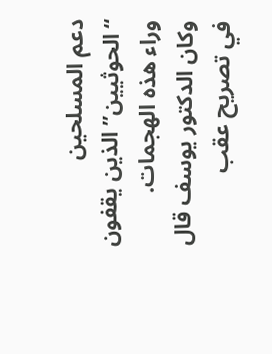دعم المسلحين “الحوثيين” الذين يقفون وراء هذه الهجمات.
وكان الدكتور يوسف قال في تصريح عقب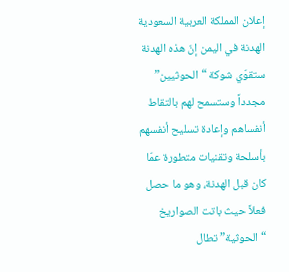إعلان المملكة العربية السعودية الهدنة في اليمن إنّ هذه الهدنة ستقوّي شوكة “الحوثيين” مجدداً وستسمح لهم بالتقاط أنفساهم وإعادة تسليح أنفسهم بأسلحة وتقنيات متطورة عمّا كان قبل الهدنة، وهو ما حصل فعلاً حيث باتت الصواريخ “الحوثية” تطال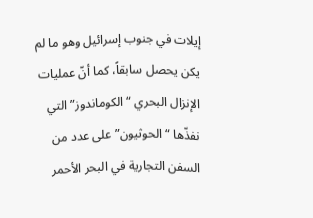إيلات في جنوب إسرائيل وهو ما لم يكن يحصل سابقاً، كما أنّ عمليات الإنزال البحري “الكوماندوز” التي نفذّها “الحوثيون” على عدد من السفن التجارية في البحر الأحمر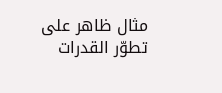مثال ظاهر على تطوّر القدرات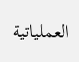العملياتية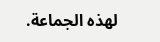لهذه الجماعة.